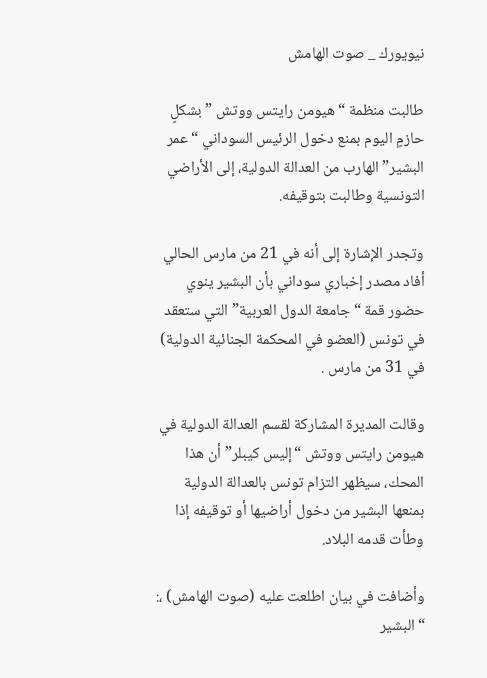نيويورك _ صوت الهامش

طالبت منظمة “هيومن رايتس ووتش ” بشكلٍ حازمٍ اليوم بمنع دخول الرئيس السوداني “عمر البشير” الهارب من العدالة الدولية، إلى الأراضي التونسية وطالبت بتوقيفه.

وتجدر الإشارة إلى أنه في 21 من مارس الحالي أفاد مصدر إخباري سوداني بأن البشير ينوي حضور قمة “جامعة الدول العربية” التي ستعقد في تونس (العضو في المحكمة الجنائية الدولية) في 31 من مارس .

وقالت المديرة المشاركة لقسم العدالة الدولية في هيومن رايتس ووتش “إليس كيبلر” أن هذا المحك، سيظهر التزام تونس بالعدالة الدولية بمنعها البشير من دخول أراضيها أو توقيفه إذا وطأت قدمه البلاد.

وأضافت في بيان اطلعت عليه (صوت الهامش) ،: “البشير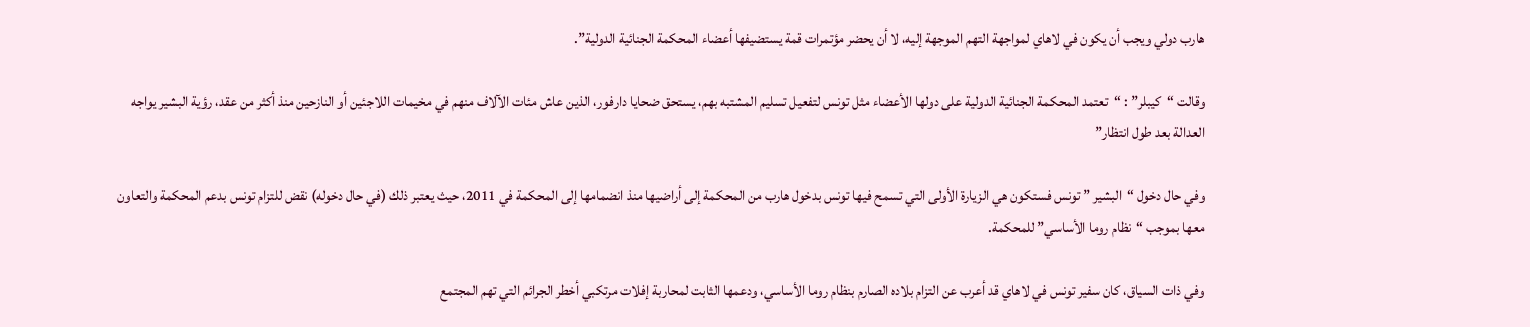هارب دولي ويجب أن يكون في لاهاي لمواجهة التهم الموجهة إليه، لا أن يحضر مؤتمرات قمة يستضيفها أعضاء المحكمة الجنائية الدولية”.

وقالت “كيبلر” : “تعتمد المحكمة الجنائية الدولية على دولها الأعضاء مثل تونس لتفعيل تسليم المشتبه بهم، يستحق ضحايا دارفور، الذين عاش مئات الآلاف منهم في مخيمات اللاجئين أو النازحين منذ أكثر من عقد، رؤية البشير يواجه العدالة بعد طول انتظار”

وفي حال دخول “البشير ” تونس فستكون هي الزيارة الأولى التي تسمح فيها تونس بدخول هارب من المحكمة إلى أراضيها منذ انضمامها إلى المحكمة في 2011، حيث يعتبر ذلك (في حال دخوله) نقض للتزام تونس بدعم المحكمة والتعاون معها بموجب “نظام روما الأساسي” للمحكمة.

وفي ذات السياق، كان سفير تونس في لاهاي قد أعرب عن التزام بلاده الصارم بنظام روما الأساسي، ودعمها الثابت لمحاربة إفلات مرتكبي أخطر الجرائم التي تهم المجتمع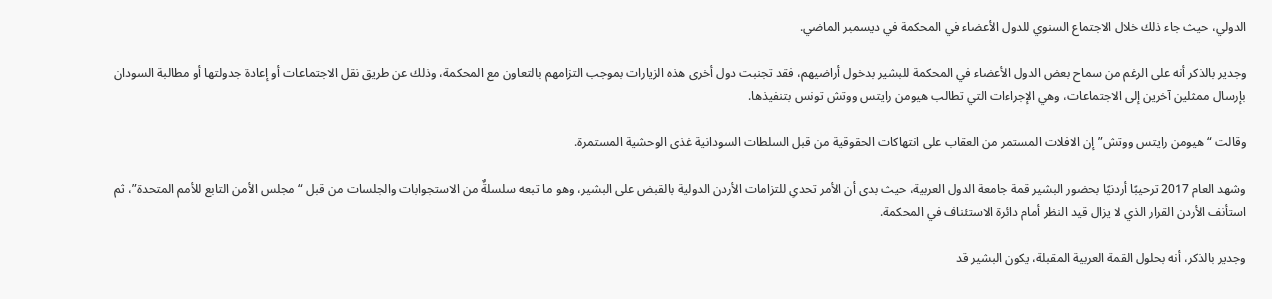الدولي، حيث جاء ذلك خلال الاجتماع السنوي للدول الأعضاء في المحكمة في ديسمبر الماضي.

وجدير بالذكر أنه على الرغم من سماح بعض الدول الأعضاء في المحكمة للبشير بدخول أراضيهم، فقد تجنبت دول أخرى هذه الزيارات بموجب التزامهم بالتعاون مع المحكمة، وذلك عن طريق نقل الاجتماعات أو إعادة جدولتها أو مطالبة السودان بإرسال ممثلين آخرين إلى الاجتماعات، وهي الإجراءات التي تطالب هيومن رايتس ووتش تونس بتنفيذها.

وقالت “هيومن رايتس ووتش” إن الافلات المستمر من العقاب على انتهاكات الحقوقية من قبل السلطات السودانية غذى الوحشية المستمرة.

وشهد العام 2017 ترحيبًا أردنيًا بحضور البشير قمة جامعة الدول العربية، حيث بدى أن الأمر تحدىِ للتزامات الأردن الدولية بالقبض على البشير، وهو ما تبعه سلسلةٌ من الاستجوابات والجلسات من قبل “مجلس الأمن التابع للأمم المتحدة”، ثم استأنف الأردن القرار الذي لا يزال قيد النظر أمام دائرة الاستئناف في المحكمة.

وجدير بالذكر، أنه بحلول القمة العربية المقبلة، يكون البشير قد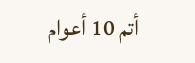أتم 10 أعوام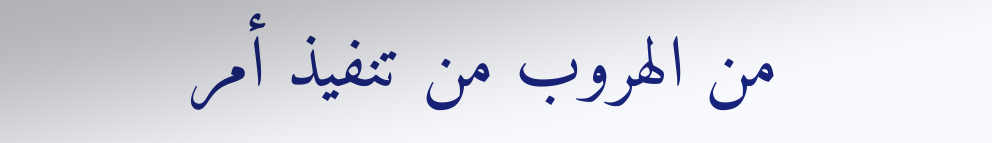من الهروب من تنفيذ أمر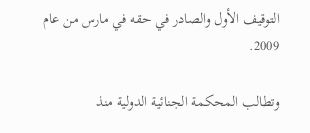التوقيف الأول والصادر في حقه في مارس من عام 2009.

وتطالب المحكمة الجنائية الدولية منذ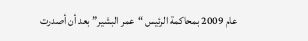عام 2009 بمحاكمة الرئيس “عمر البشير” بعد أن أصدرت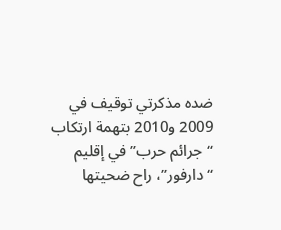ضده مذكرتي توقيف في 2009 و2010 بتهمة ارتكاب “جرائم حرب” في إقليم “دارفور”، راح ضحيتها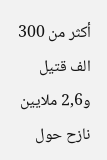أكثر من 300 الف قتيل و2,6 ملايين نازح حول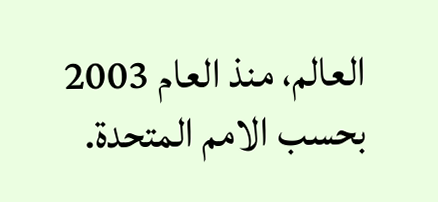العالم، منذ العام 2003 بحسب الامم المتحدة.